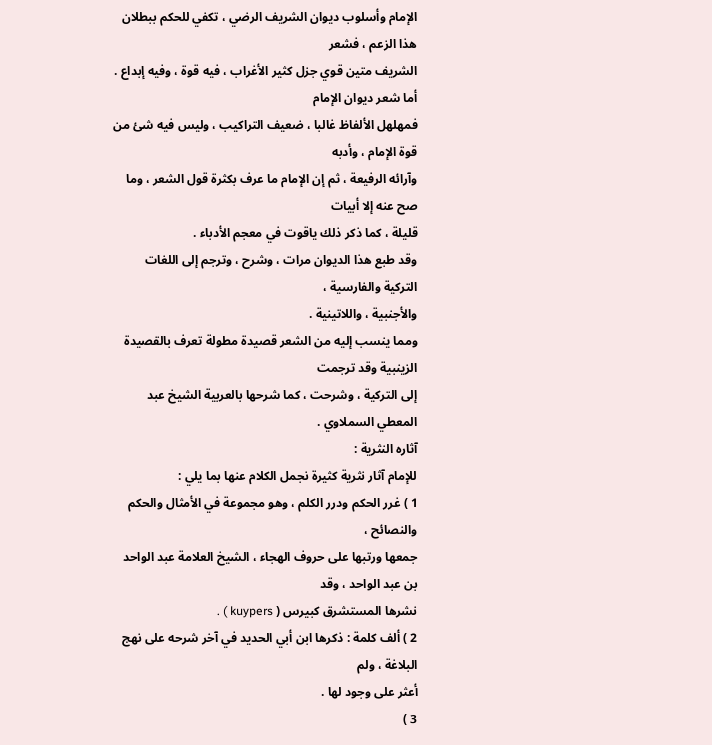الإمام وأسلوب ديوان الشريف الرضي ، تكفي للحكم ببطلان هذا الزعم ، فشعر
الشريف متين قوي جزل كثير الأغراب ، فيه قوة ، وفيه إبداع . أما شعر ديوان الإمام
فمهلهل الألفاظ غالبا ، ضعيف التراكيب ، وليس فيه شئ من قوة الإمام ، وأدبه
وآرائه الرفيعة ، ثم إن الإمام ما عرف بكثرة قول الشعر ، وما صح عنه إلا أبيات
قليلة ، كما ذكر ذلك ياقوت في معجم الأدباء .
وقد طبع هذا الديوان مرات ، وشرح ، وترجم إلى اللغات التركية والفارسية ،
والأجنبية ، واللاتينية .
ومما ينسب إليه من الشعر قصيدة مطولة تعرف بالقصيدة الزينبية وقد ترجمت
إلى التركية ، وشرحت ، كما شرحها بالعربية الشيخ عبد المعطي السملاوي .
آثاره النثرية :
للإمام آثار نثرية كثيرة نجمل الكلام عنها بما يلي :
1 ) غرر الحكم ودرر الكلم ، وهو مجموعة في الأمثال والحكم والنصائح ،
جمعها ورتبها على حروف الهجاء ، الشيخ العلامة عبد الواحد بن عبد الواحد ، وقد
نشرها المستشرق كبيرس ( kuypers ) .
2 ) ألف كلمة : ذكرها ابن أبي الحديد في آخر شرحه على نهج البلاغة ، ولم
أعثر على وجود لها .
3 )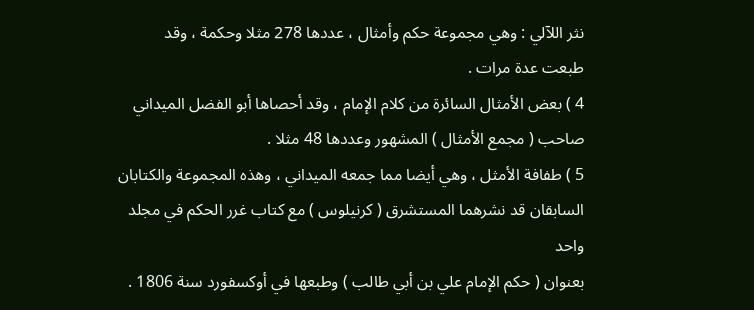نثر اللآلي : وهي مجموعة حكم وأمثال ، عددها 278 مثلا وحكمة ، وقد
طبعت عدة مرات .
4 ) بعض الأمثال السائرة من كلام الإمام ، وقد أحصاها أبو الفضل الميداني
صاحب ( مجمع الأمثال ) المشهور وعددها 48 مثلا .
5 ) طفافة الأمثل ، وهي أيضا مما جمعه الميداني ، وهذه المجموعة والكتابان
السابقان قد نشرهما المستشرق ( كرنيلوس ) مع كتاب غرر الحكم في مجلد واحد
بعنوان ( حكم الإمام علي بن أبي طالب ) وطبعها في أوكسفورد سنة 1806 .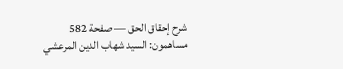شرح إحقاق الحق — صفحة 582
مساهمون: السيد شهاب الدين المرعشي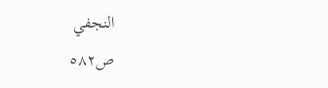النجفي
ص٥٨٢